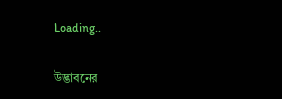Loading..

উদ্ভাবনের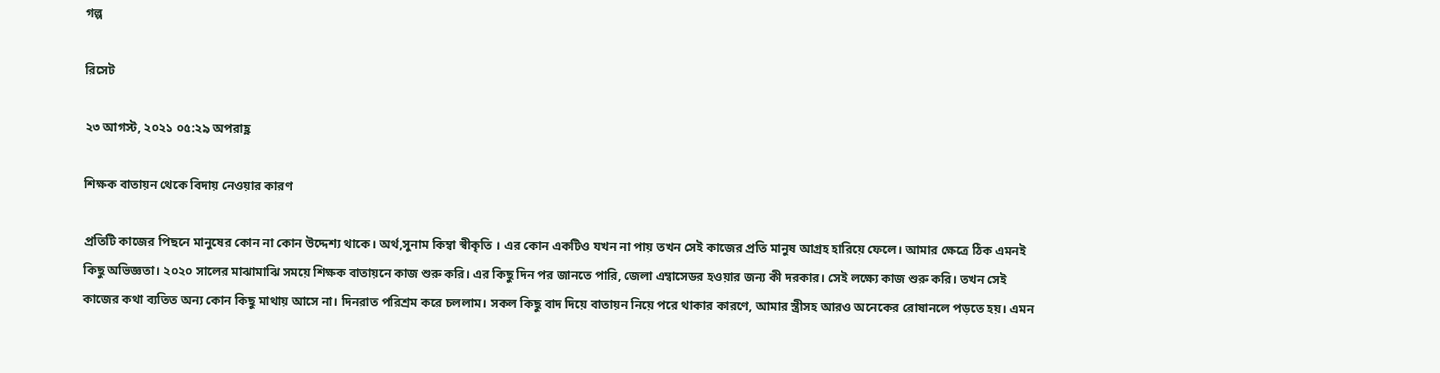গল্প

রিসেট

২৩ আগস্ট, ২০২১ ০৫:২৯ অপরাহ্ণ

শিক্ষক বাতায়ন থেকে বিদায় নেওয়ার কারণ

প্রতিটি কাজের পিছনে মানুষের কোন না কোন উদ্দেশ্য থাকে। অর্থ,সুনাম কিম্বা স্বীকৃতি । এর কোন একটিও যখন না পায় তখন সেই কাজের প্রতি মানুষ আগ্রহ হারিয়ে ফেলে। আমার ক্ষেত্রে ঠিক এমনই কিছু অভিজ্ঞতা। ২০২০ সালের মাঝামাঝি সময়ে শিক্ষক বাতায়নে কাজ শুরু করি। এর কিছু দিন পর জানতে পারি, জেলা এম্বাসেডর হওয়ার জন্য কী দরকার। সেই লক্ষ্যে কাজ শুরু করি। তখন সেই কাজের কথা ব্যতিত অন্য কোন কিছু মাথায় আসে না। দিনরাত পরিশ্রম করে চললাম। সকল কিছু বাদ দিয়ে বাতায়ন নিয়ে পরে থাকার কারণে, আমার স্ত্রীসহ আরও অনেকের রোষানলে পড়তে হয়। এমন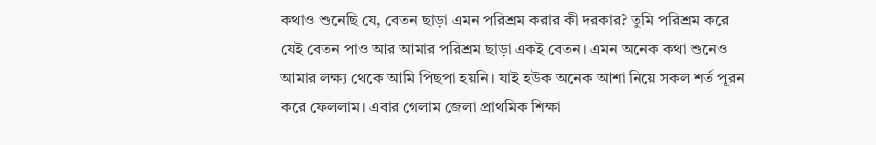কথাও শুনেছি যে, বেতন ছাড়া এমন পরিশ্রম করার কী দরকার? তুমি পরিশ্রম করে যেই বেতন পাও আর আমার পরিশ্রম ছাড়া একই বেতন। এমন অনেক কথা শুনেও আমার লক্ষ্য থেকে আমি পিছপা হয়নি। যাই হউক অনেক আশা নিয়ে সকল শর্ত পূরন করে ফেললাম। এবার গেলাম জেলা প্রাথমিক শিক্ষা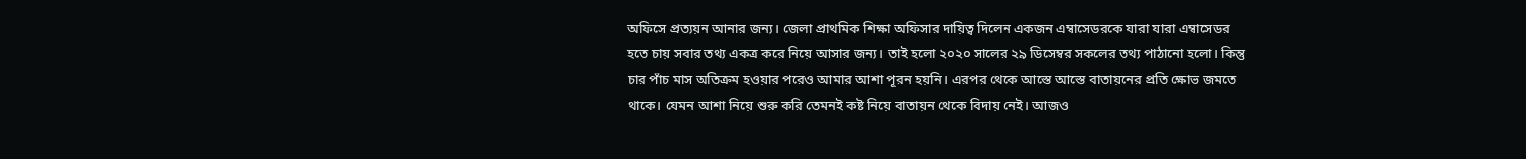অফিসে প্রত্যয়ন আনার জন্য। জেলা প্রাথমিক শিক্ষা অফিসার দায়িত্ব দিলেন একজন এম্বাসেডরকে যারা যারা এম্বাসেডর হতে চায় সবার তথ্য একত্র করে নিয়ে আসার জন্য। তাই হলো ২০২০ সালের ২৯ ডিসেম্বর সকলের তথ্য পাঠানো হলো। কিন্তু চার পাঁচ মাস অতিক্রম হওয়ার পরেও আমার আশা পূরন হয়নি। এরপর থেকে আস্তে আস্তে বাতায়নের প্রতি ক্ষোভ জমতে থাকে। যেমন আশা নিয়ে শুরু করি তেমনই কষ্ট নিয়ে বাতায়ন থেকে বিদায় নেই। আজও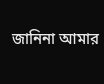জানিনা আমার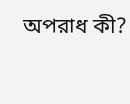অপরাধ কী?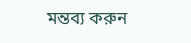মন্তব্য করুন